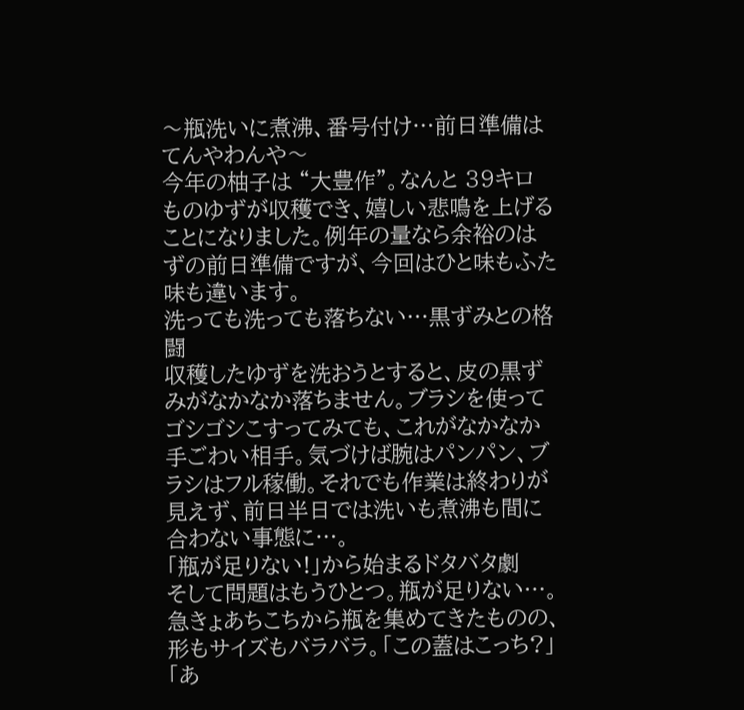〜瓶洗いに煮沸、番号付け…前日準備はてんやわんや〜
今年の柚子は “大豊作”。なんと 39キロ ものゆずが収穫でき、嬉しい悲鳴を上げることになりました。例年の量なら余裕のはずの前日準備ですが、今回はひと味もふた味も違います。
洗っても洗っても落ちない…黒ずみとの格闘
収穫したゆずを洗おうとすると、皮の黒ずみがなかなか落ちません。ブラシを使ってゴシゴシこすってみても、これがなかなか手ごわい相手。気づけば腕はパンパン、ブラシはフル稼働。それでも作業は終わりが見えず、前日半日では洗いも煮沸も間に合わない事態に…。
「瓶が足りない!」から始まるドタバタ劇
そして問題はもうひとつ。瓶が足りない…。
急きょあちこちから瓶を集めてきたものの、形もサイズもバラバラ。「この蓋はこっち?」「あ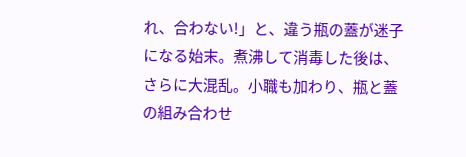れ、合わない!」と、違う瓶の蓋が迷子になる始末。煮沸して消毒した後は、さらに大混乱。小職も加わり、瓶と蓋の組み合わせ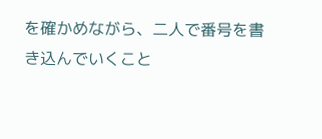を確かめながら、二人で番号を書き込んでいくこと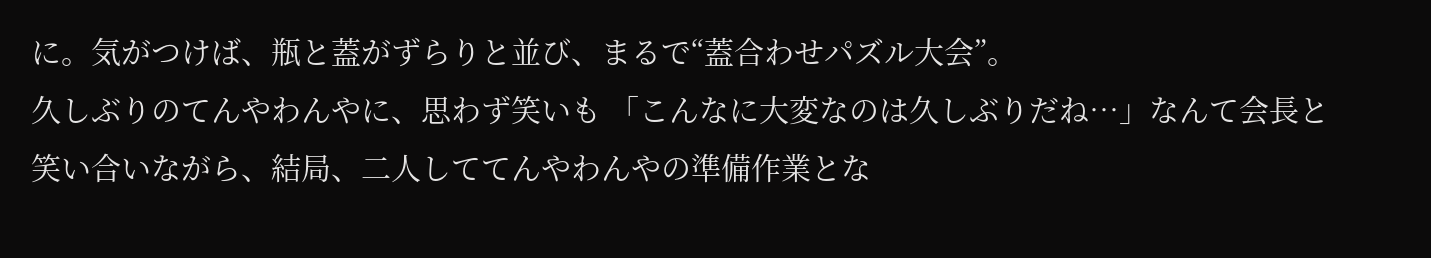に。気がつけば、瓶と蓋がずらりと並び、まるで“蓋合わせパズル大会”。
久しぶりのてんやわんやに、思わず笑いも 「こんなに大変なのは久しぶりだね…」なんて会長と笑い合いながら、結局、二人しててんやわんやの準備作業とな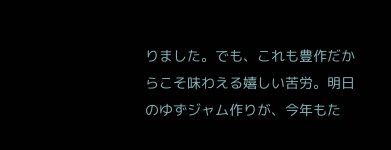りました。でも、これも豊作だからこそ味わえる嬉しい苦労。明日のゆずジャム作りが、今年もた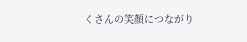くさんの笑顔につながり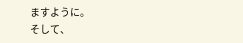ますように。
そして、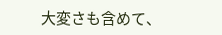大変さも含めて、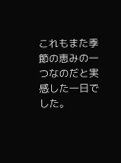これもまた季節の恵みの一つなのだと実感した一日でした。